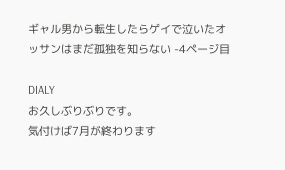ギャル男から転生したらゲイで泣いたオッサンはまだ孤独を知らない -4ページ目

DIALY
お久しぶりぶりです。
気付けば7月が終わります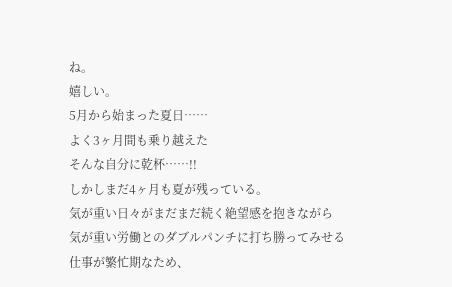ね。
嬉しい。
5月から始まった夏日……
よく3ヶ月間も乗り越えた
そんな自分に乾杯……!!
しかしまだ4ヶ月も夏が残っている。
気が重い日々がまだまだ続く絶望感を抱きながら
気が重い労働とのダブルパンチに打ち勝ってみせる
仕事が繁忙期なため、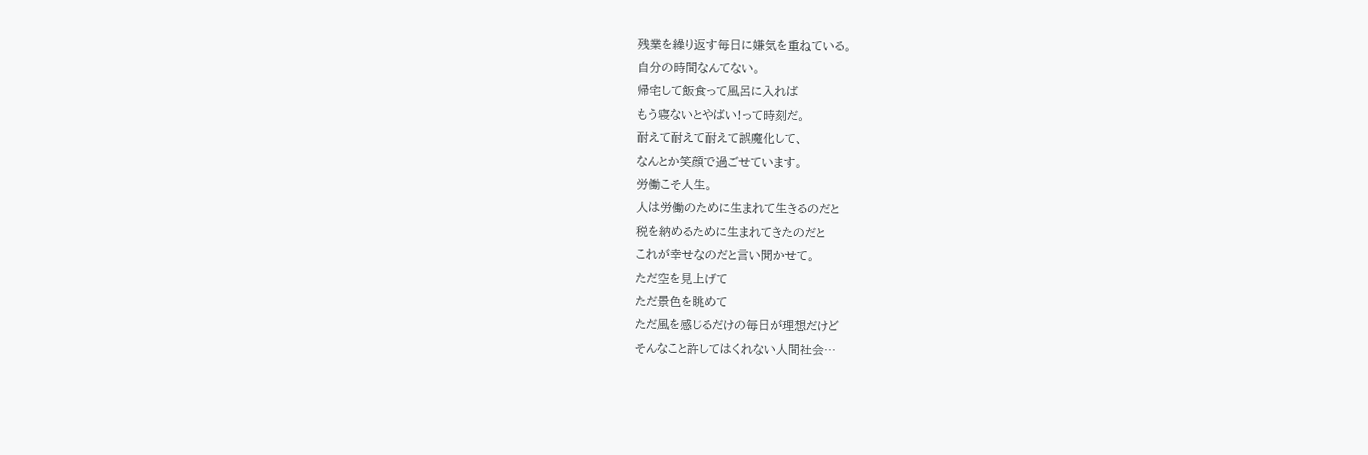残業を繰り返す毎日に嫌気を重ねている。
自分の時間なんてない。
帰宅して飯食って風呂に入れば
もう寝ないとやばい!って時刻だ。
耐えて耐えて耐えて誤魔化して、
なんとか笑顔で過ごせています。
労働こそ人生。
人は労働のために生まれて生きるのだと
税を納めるために生まれてきたのだと
これが幸せなのだと言い聞かせて。
ただ空を見上げて
ただ景色を眺めて
ただ風を感じるだけの毎日が理想だけど
そんなこと許してはくれない人間社会…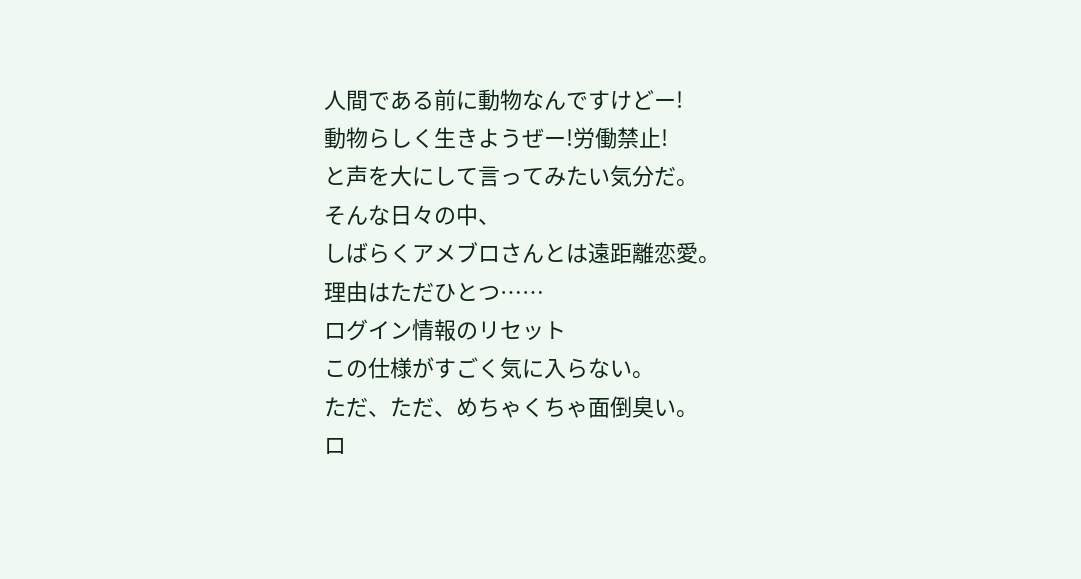人間である前に動物なんですけどー!
動物らしく生きようぜー!労働禁止!
と声を大にして言ってみたい気分だ。
そんな日々の中、
しばらくアメブロさんとは遠距離恋愛。
理由はただひとつ……
ログイン情報のリセット
この仕様がすごく気に入らない。
ただ、ただ、めちゃくちゃ面倒臭い。
ロ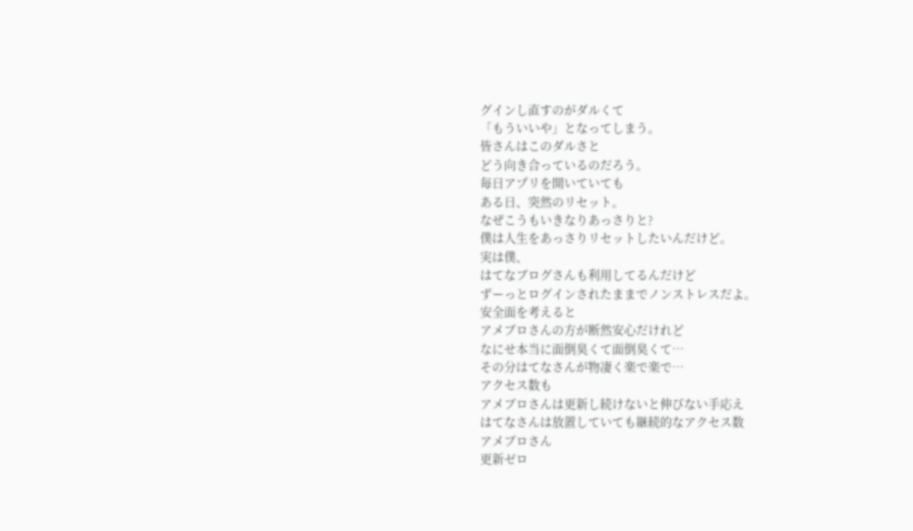グインし直すのがダルくて
「もういいや」となってしまう。
皆さんはこのダルさと
どう向き合っているのだろう。
毎日アプリを開いていても
ある日、突然のリセット。
なぜこうもいきなりあっさりと?
僕は人生をあっさりリセットしたいんだけど。
実は僕、
はてなブログさんも利用してるんだけど
ずーっとログインされたままでノンストレスだよ。
安全面を考えると
アメブロさんの方が断然安心だけれど
なにせ本当に面倒臭くて面倒臭くて…
その分はてなさんが物凄く楽で楽で…
アクセス数も
アメブロさんは更新し続けないと伸びない手応え
はてなさんは放置していても継続的なアクセス数
アメブロさん
更新ゼロ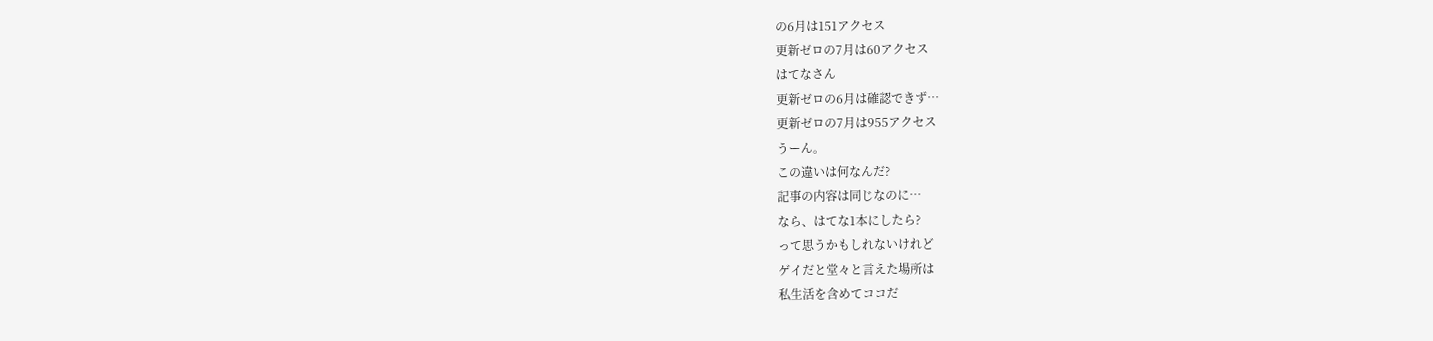の6月は151アクセス
更新ゼロの7月は60アクセス
はてなさん
更新ゼロの6月は確認できず…
更新ゼロの7月は955アクセス
うーん。
この違いは何なんだ?
記事の内容は同じなのに…
なら、はてな1本にしたら?
って思うかもしれないけれど
ゲイだと堂々と言えた場所は
私生活を含めてココだ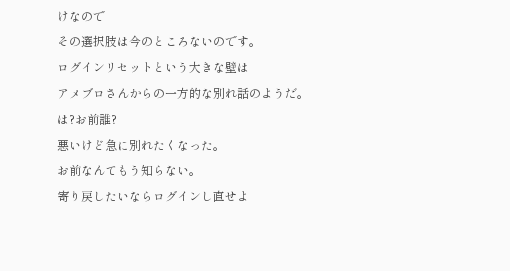けなので
その選択肢は今のところないのです。
ログインリセットという大きな壁は
アメブロさんからの一方的な別れ話のようだ。
は?お前誰?
悪いけど急に別れたくなった。
お前なんてもう知らない。
寄り戻したいならログインし直せよ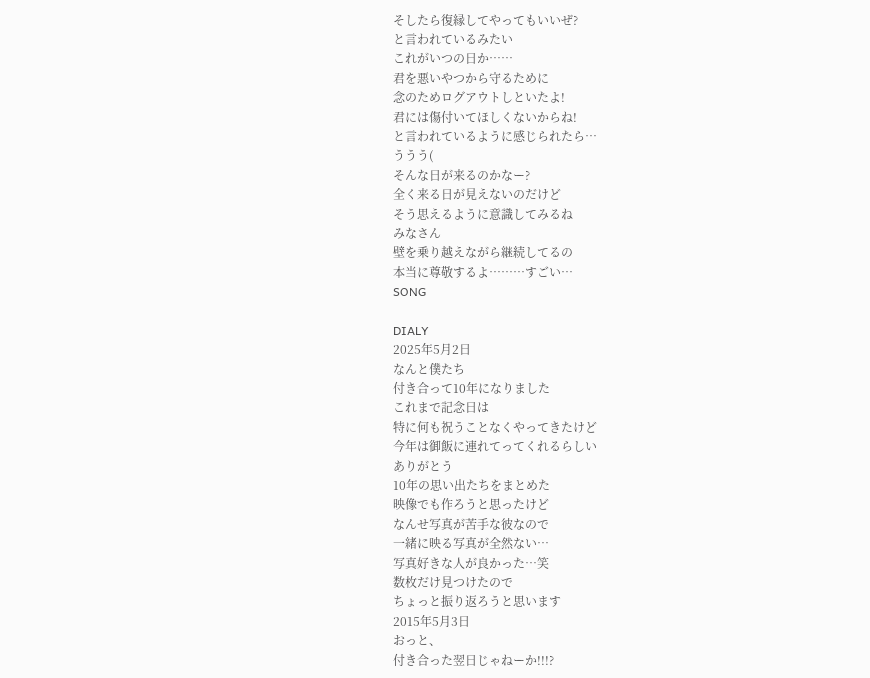そしたら復縁してやってもいいぜ?
と言われているみたい
これがいつの日か……
君を悪いやつから守るために
念のためログアウトしといたよ!
君には傷付いてほしくないからね!
と言われているように感じられたら…
ううう(
そんな日が来るのかなー?
全く来る日が見えないのだけど
そう思えるように意識してみるね
みなさん
壁を乗り越えながら継続してるの
本当に尊敬するよ………すごい…
SONG

DIALY
2025年5月2日
なんと僕たち
付き合って10年になりました
これまで記念日は
特に何も祝うことなくやってきたけど
今年は御飯に連れてってくれるらしい
ありがとう
10年の思い出たちをまとめた
映像でも作ろうと思ったけど
なんせ写真が苦手な彼なので
一緒に映る写真が全然ない…
写真好きな人が良かった…笑
数枚だけ見つけたので
ちょっと振り返ろうと思います
2015年5月3日
おっと、
付き合った翌日じゃねーか!!!?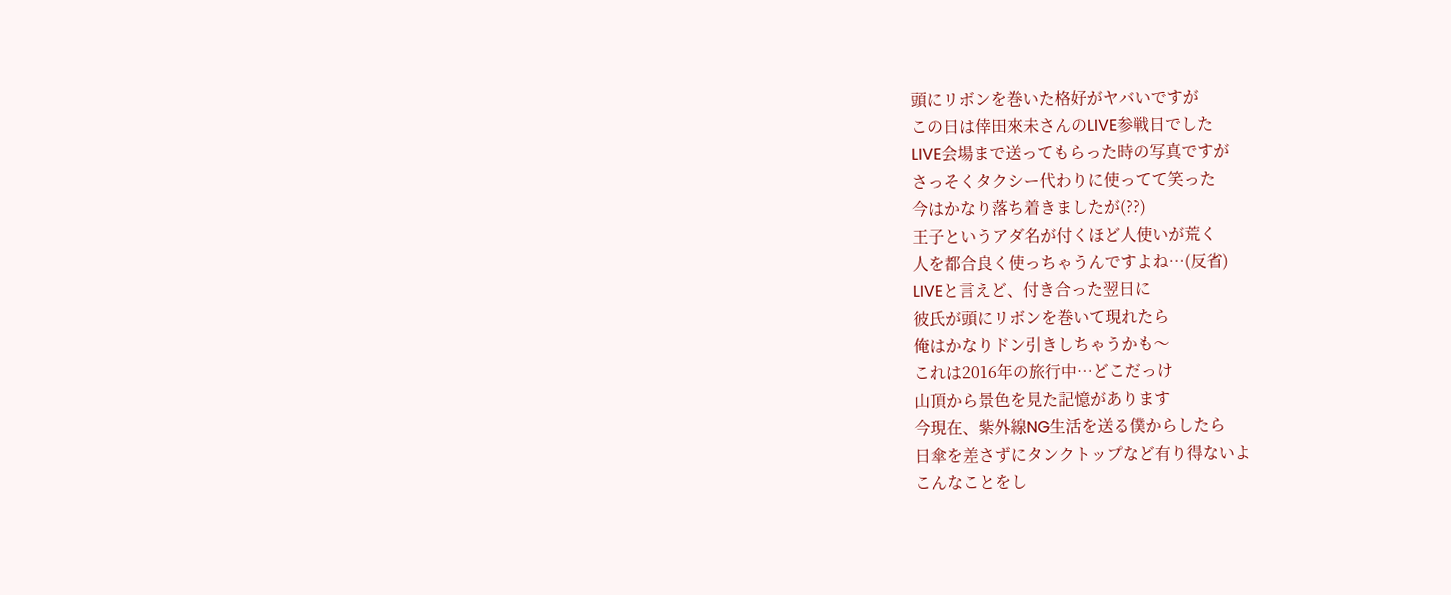頭にリボンを巻いた格好がヤバいですが
この日は倖田來未さんのLIVE参戦日でした
LIVE会場まで送ってもらった時の写真ですが
さっそくタクシー代わりに使ってて笑った
今はかなり落ち着きましたが(??)
王子というアダ名が付くほど人使いが荒く
人を都合良く使っちゃうんですよね…(反省)
LIVEと言えど、付き合った翌日に
彼氏が頭にリボンを巻いて現れたら
俺はかなりドン引きしちゃうかも〜
これは2016年の旅行中…どこだっけ
山頂から景色を見た記憶があります
今現在、紫外線NG生活を送る僕からしたら
日傘を差さずにタンクトップなど有り得ないよ
こんなことをし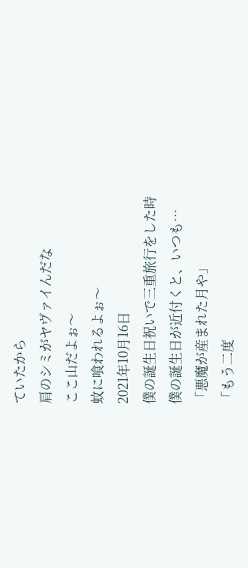ていたから
肩のシミがヤヴァイんだな
ここ山だよぉ〜
蚊に喰われるよぉ〜
2021年10月16日
僕の誕生日祝いで三重旅行をした時
僕の誕生日が近付くと、いつも…
「悪魔が産まれた月や」
「もう二度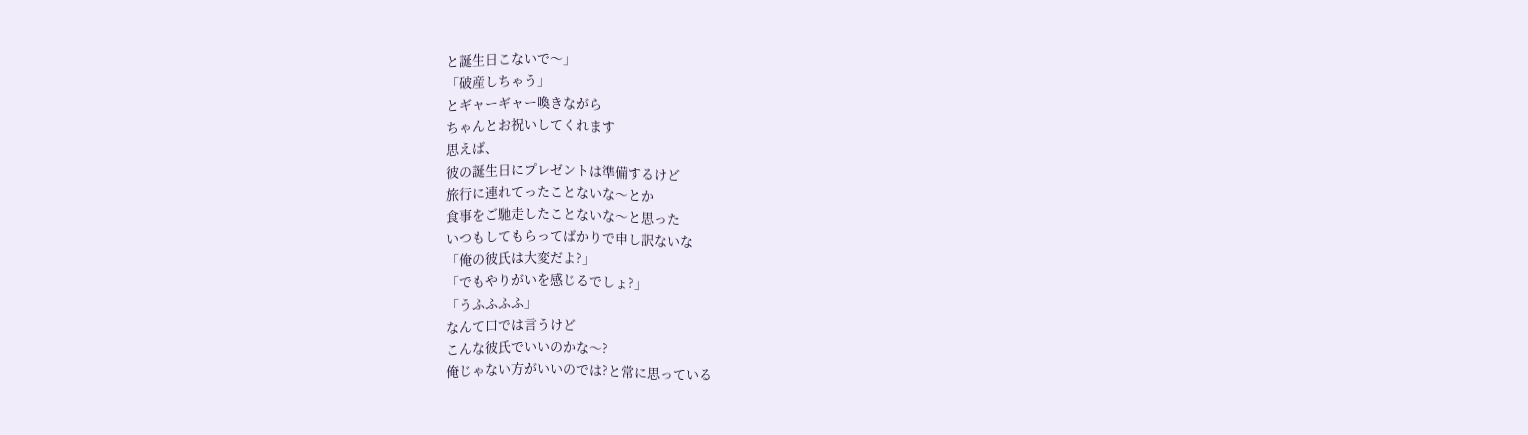と誕生日こないで〜」
「破産しちゃう」
とギャーギャー喚きながら
ちゃんとお祝いしてくれます
思えば、
彼の誕生日にプレゼントは準備するけど
旅行に連れてったことないな〜とか
食事をご馳走したことないな〜と思った
いつもしてもらってばかりで申し訳ないな
「俺の彼氏は大変だよ?」
「でもやりがいを感じるでしょ?」
「うふふふふ」
なんて口では言うけど
こんな彼氏でいいのかな〜?
俺じゃない方がいいのでは?と常に思っている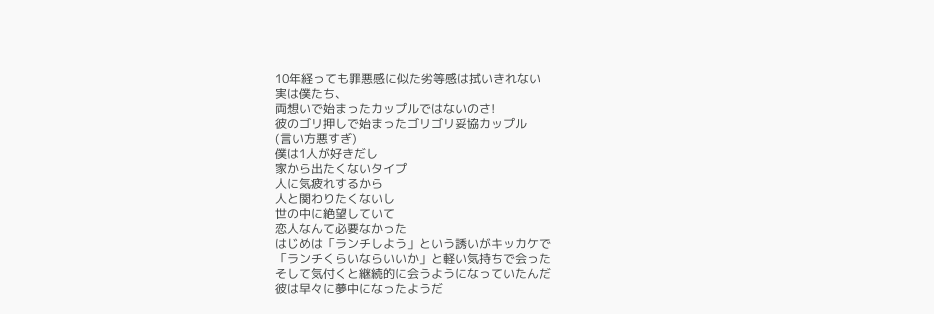10年経っても罪悪感に似た劣等感は拭いきれない
実は僕たち、
両想いで始まったカップルではないのさ!
彼のゴリ押しで始まったゴリゴリ妥協カップル
(言い方悪すぎ)
僕は1人が好きだし
家から出たくないタイプ
人に気疲れするから
人と関わりたくないし
世の中に絶望していて
恋人なんて必要なかった
はじめは「ランチしよう」という誘いがキッカケで
「ランチくらいならいいか」と軽い気持ちで会った
そして気付くと継続的に会うようになっていたんだ
彼は早々に夢中になったようだ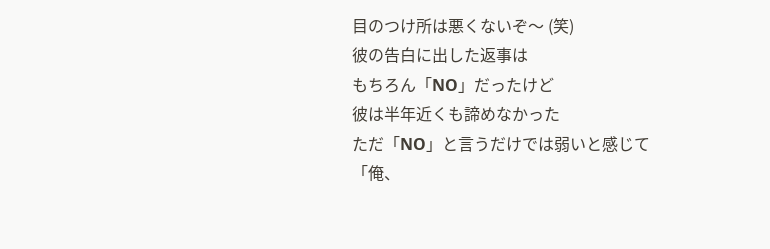目のつけ所は悪くないぞ〜 (笑)
彼の告白に出した返事は
もちろん「NO」だったけど
彼は半年近くも諦めなかった
ただ「NO」と言うだけでは弱いと感じて
「俺、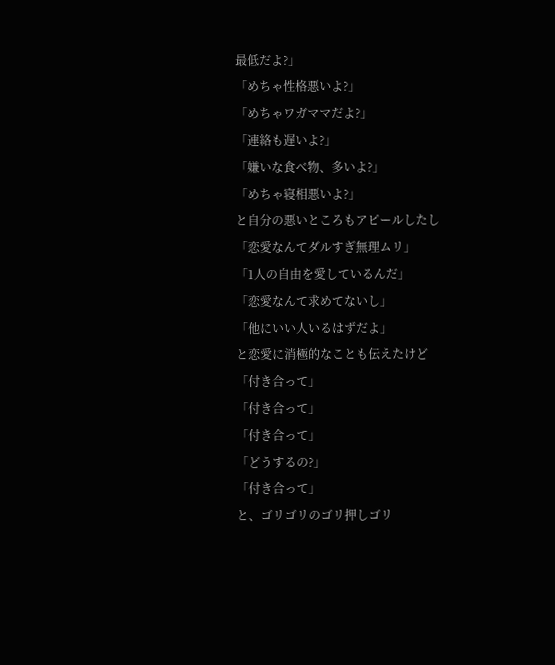最低だよ?」
「めちゃ性格悪いよ?」
「めちゃワガママだよ?」
「連絡も遅いよ?」
「嫌いな食べ物、多いよ?」
「めちゃ寝相悪いよ?」
と自分の悪いところもアピールしたし
「恋愛なんてダルすぎ無理ムリ」
「1人の自由を愛しているんだ」
「恋愛なんて求めてないし」
「他にいい人いるはずだよ」
と恋愛に消極的なことも伝えたけど
「付き合って」
「付き合って」
「付き合って」
「どうするの?」
「付き合って」
と、ゴリゴリのゴリ押しゴリ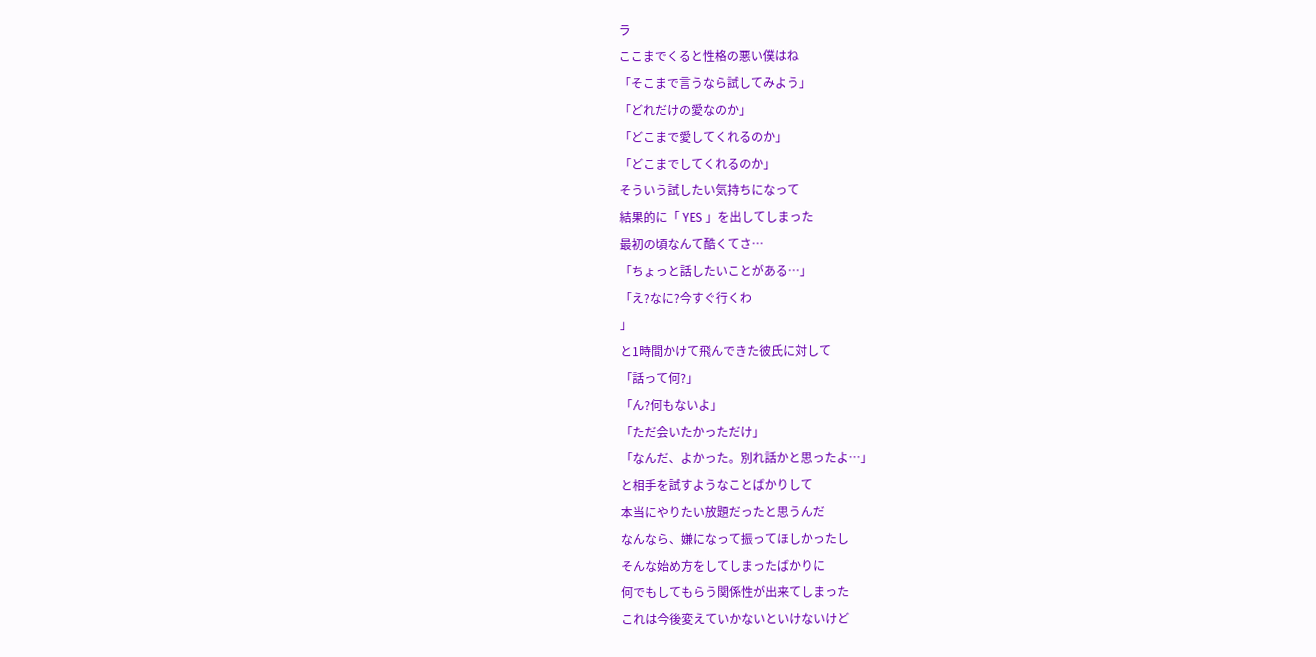ラ
ここまでくると性格の悪い僕はね
「そこまで言うなら試してみよう」
「どれだけの愛なのか」
「どこまで愛してくれるのか」
「どこまでしてくれるのか」
そういう試したい気持ちになって
結果的に「 YES 」を出してしまった
最初の頃なんて酷くてさ…
「ちょっと話したいことがある…」
「え?なに?今すぐ行くわ
」
と1時間かけて飛んできた彼氏に対して
「話って何?」
「ん?何もないよ」
「ただ会いたかっただけ」
「なんだ、よかった。別れ話かと思ったよ…」
と相手を試すようなことばかりして
本当にやりたい放題だったと思うんだ
なんなら、嫌になって振ってほしかったし
そんな始め方をしてしまったばかりに
何でもしてもらう関係性が出来てしまった
これは今後変えていかないといけないけど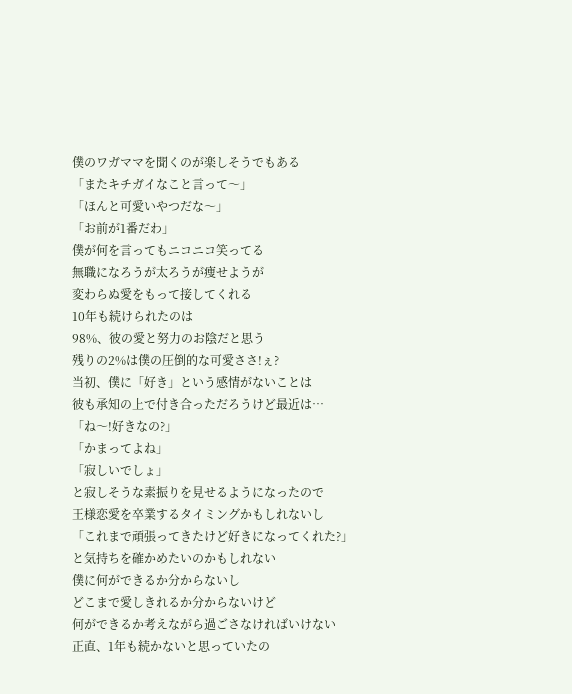僕のワガママを聞くのが楽しそうでもある
「またキチガイなこと言って〜」
「ほんと可愛いやつだな〜」
「お前が1番だわ」
僕が何を言ってもニコニコ笑ってる
無職になろうが太ろうが痩せようが
変わらぬ愛をもって接してくれる
10年も続けられたのは
98%、彼の愛と努力のお陰だと思う
残りの2%は僕の圧倒的な可愛ささ!ぇ?
当初、僕に「好き」という感情がないことは
彼も承知の上で付き合っただろうけど最近は…
「ね〜!好きなの?」
「かまってよね」
「寂しいでしょ」
と寂しそうな素振りを見せるようになったので
王様恋愛を卒業するタイミングかもしれないし
「これまで頑張ってきたけど好きになってくれた?」
と気持ちを確かめたいのかもしれない
僕に何ができるか分からないし
どこまで愛しきれるか分からないけど
何ができるか考えながら過ごさなければいけない
正直、1年も続かないと思っていたの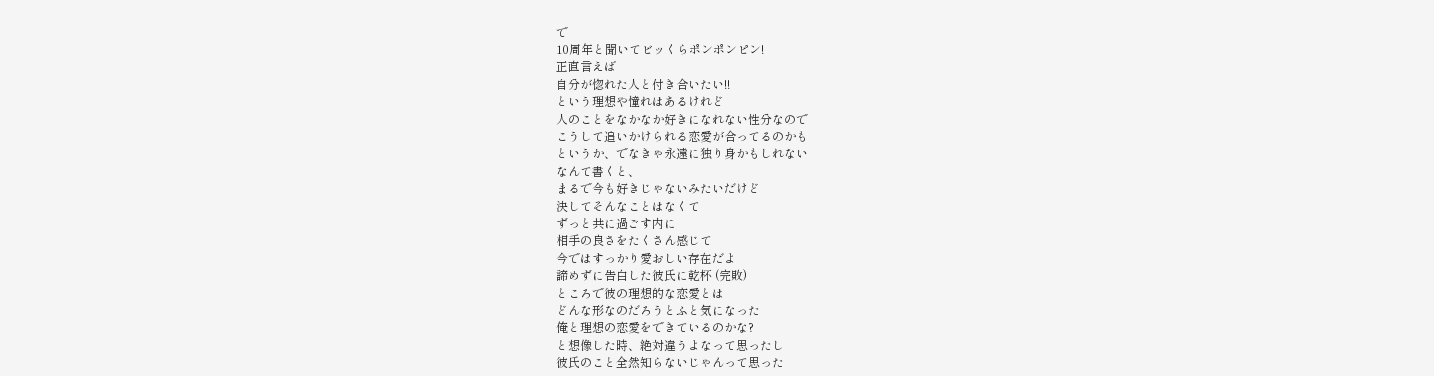で
10周年と聞いてビッくらポンポンピン!
正直言えば
自分が惚れた人と付き合いたい!!
という理想や憧れはあるけれど
人のことをなかなか好きになれない性分なので
こうして追いかけられる恋愛が合ってるのかも
というか、でなきゃ永遠に独り身かもしれない
なんて書くと、
まるで今も好きじゃないみたいだけど
決してそんなことはなくて
ずっと共に過ごす内に
相手の良さをたくさん感じて
今ではすっかり愛おしい存在だよ
諦めずに告白した彼氏に乾杯 (完敗)
ところで彼の理想的な恋愛とは
どんな形なのだろうとふと気になった
俺と理想の恋愛をできているのかな?
と想像した時、絶対違うよなって思ったし
彼氏のこと全然知らないじゃんって思った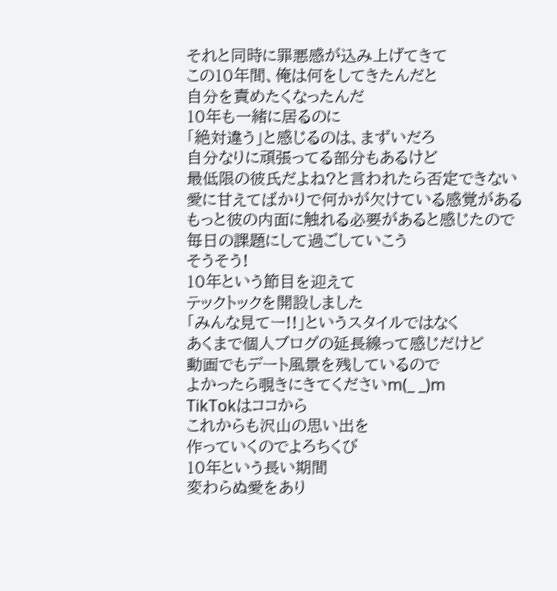それと同時に罪悪感が込み上げてきて
この10年間、俺は何をしてきたんだと
自分を責めたくなったんだ
10年も一緒に居るのに
「絶対違う」と感じるのは、まずいだろ
自分なりに頑張ってる部分もあるけど
最低限の彼氏だよね?と言われたら否定できない
愛に甘えてばかりで何かが欠けている感覚がある
もっと彼の内面に触れる必要があると感じたので
毎日の課題にして過ごしていこう
そうそう!
10年という節目を迎えて
テックトックを開設しました
「みんな見てー!!」というスタイルではなく
あくまで個人ブログの延長線って感じだけど
動画でもデート風景を残しているので
よかったら覗きにきてくださいm(_ _)m
TikTokはココから
これからも沢山の思い出を
作っていくのでよろちくび
10年という長い期間
変わらぬ愛をあり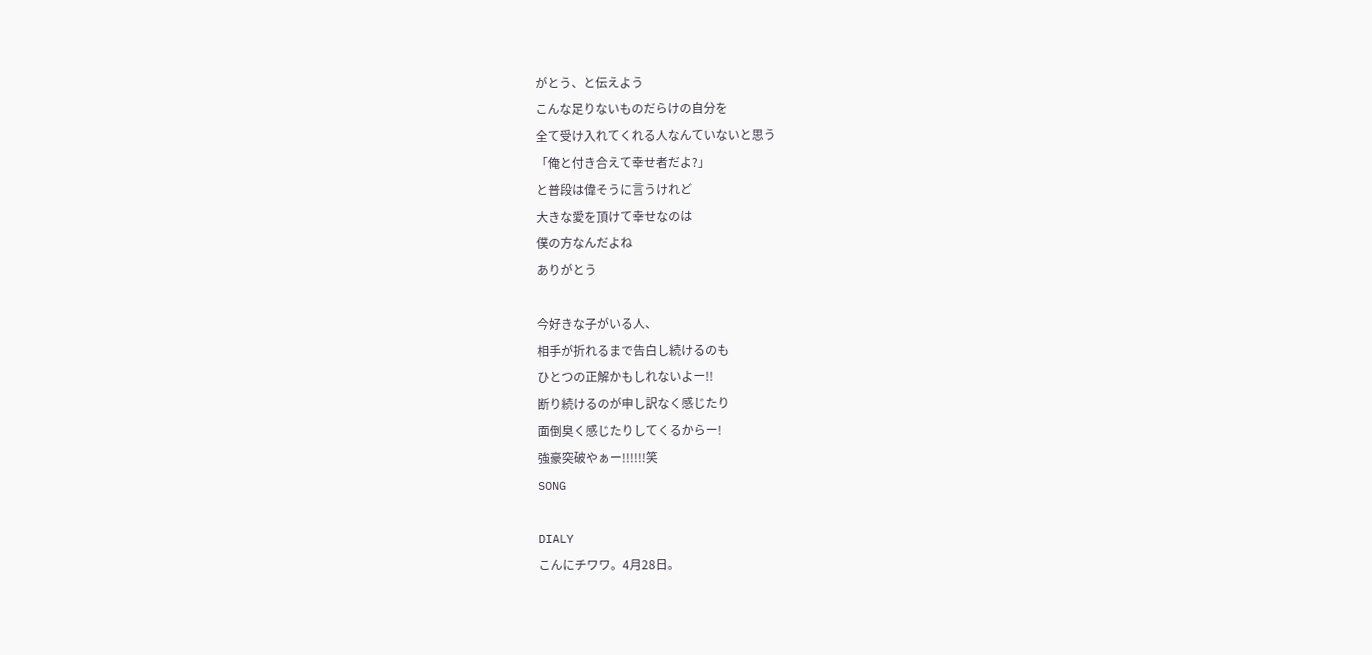がとう、と伝えよう
こんな足りないものだらけの自分を
全て受け入れてくれる人なんていないと思う
「俺と付き合えて幸せ者だよ?」
と普段は偉そうに言うけれど
大きな愛を頂けて幸せなのは
僕の方なんだよね
ありがとう

今好きな子がいる人、
相手が折れるまで告白し続けるのも
ひとつの正解かもしれないよー!!
断り続けるのが申し訳なく感じたり
面倒臭く感じたりしてくるからー!
強豪突破やぁー!!!!!!笑
SONG

DIALY
こんにチワワ。4月28日。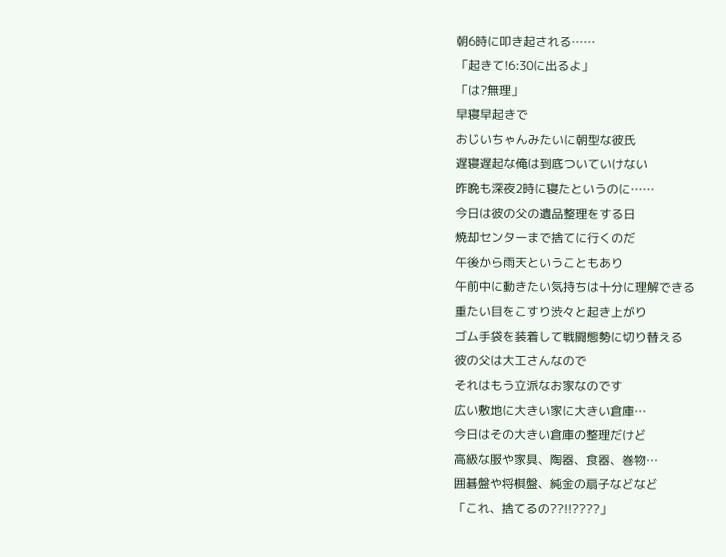朝6時に叩き起される……
「起きて!6:30に出るよ」
「は?無理」
早寝早起きで
おじいちゃんみたいに朝型な彼氏
遅寝遅起な俺は到底ついていけない
昨晩も深夜2時に寝たというのに……
今日は彼の父の遺品整理をする日
焼却センターまで捨てに行くのだ
午後から雨天ということもあり
午前中に動きたい気持ちは十分に理解できる
重たい目をこすり渋々と起き上がり
ゴム手袋を装着して戦闘態勢に切り替える
彼の父は大工さんなので
それはもう立派なお家なのです
広い敷地に大きい家に大きい倉庫…
今日はその大きい倉庫の整理だけど
高級な服や家具、陶器、食器、巻物…
囲碁盤や将棋盤、純金の扇子などなど
「これ、捨てるの??!!????」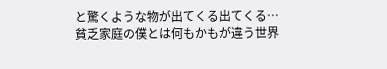と驚くような物が出てくる出てくる…
貧乏家庭の僕とは何もかもが違う世界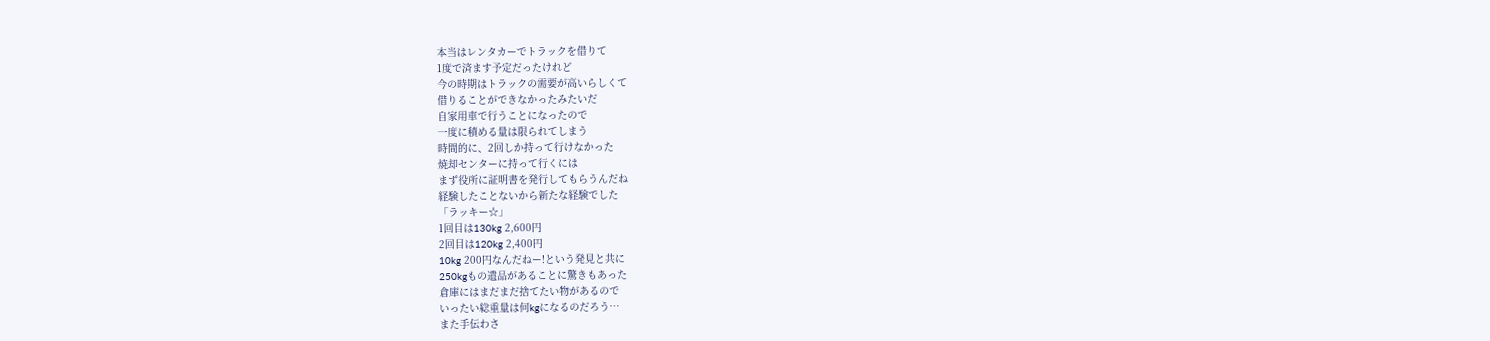本当はレンタカーでトラックを借りて
1度で済ます予定だったけれど
今の時期はトラックの需要が高いらしくて
借りることができなかったみたいだ
自家用車で行うことになったので
一度に積める量は限られてしまう
時間的に、2回しか持って行けなかった
焼却センターに持って行くには
まず役所に証明書を発行してもらうんだね
経験したことないから新たな経験でした
「ラッキー☆」
1回目は130kg 2,600円
2回目は120kg 2,400円
10kg 200円なんだねー!という発見と共に
250kgもの遺品があることに驚きもあった
倉庫にはまだまだ捨てたい物があるので
いったい総重量は何kgになるのだろう…
また手伝わさ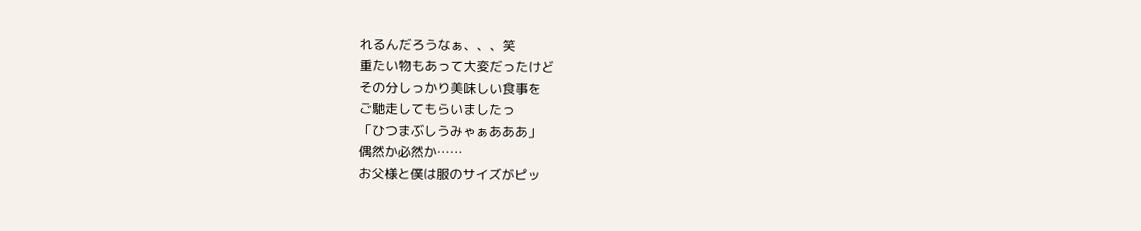れるんだろうなぁ、、、笑
重たい物もあって大変だったけど
その分しっかり美味しい食事を
ご馳走してもらいましたっ
「ひつまぶしうみゃぁあああ」
偶然か必然か……
お父様と僕は服のサイズがピッ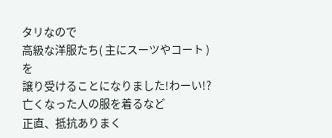タリなので
高級な洋服たち( 主にスーツやコート )を
譲り受けることになりました!わーい!?
亡くなった人の服を着るなど
正直、抵抗ありまく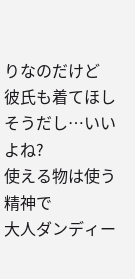りなのだけど
彼氏も着てほしそうだし…いいよね?
使える物は使う精神で
大人ダンディー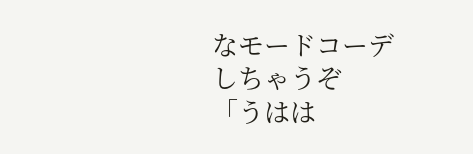なモードコーデしちゃうぞ
「うはは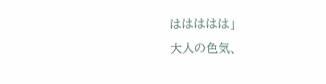ははははは」
大人の色気、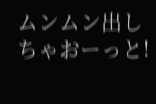ムンムン出しちゃおーっと!